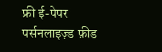फ्री ई-पेपर
पर्सनलाइज़्ड फ़ीड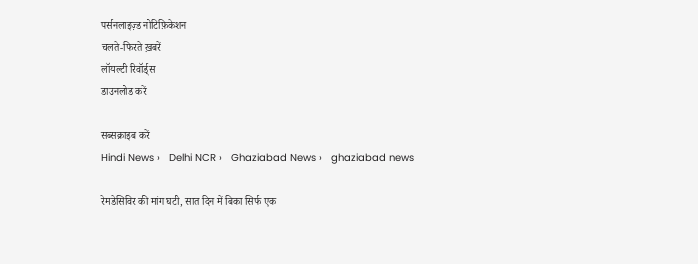पर्सनलाइज़्ड नोटिफ़िकेशन
चलते-फिरते ख़बरें
लॉयल्टी रिवॉर्ड्स
डाउनलोड करें

सब्सक्राइब करें
Hindi News ›   Delhi NCR ›   Ghaziabad News ›   ghaziabad news

रेमडेसिविर की मांग घटी, सात दिन में बिका सिर्फ एक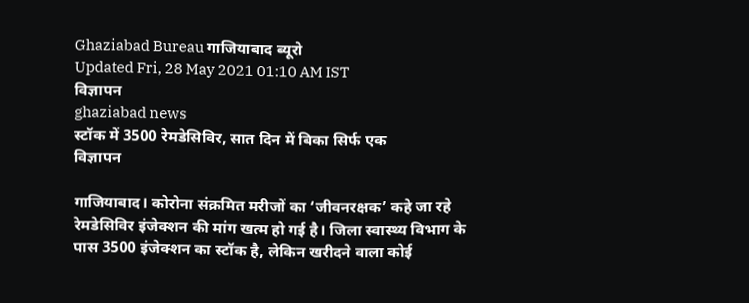Ghaziabad Bureau गाजियाबाद ब्यूरो
Updated Fri, 28 May 2021 01:10 AM IST
विज्ञापन
ghaziabad news
स्टॉक में 3500 रेमडेसिविर, सात दिन में बिका सिर्फ एक
विज्ञापन

गाजियाबाद। कोरोना संक्रमित मरीजों का ‘जीवनरक्षक’ कहे जा रहे रेमडेसिविर इंजेक्शन की मांग खत्म हो गई है। जिला स्वास्थ्य विभाग के पास 3500 इंजेक्शन का स्टॉक है, लेकिन खरीदने वाला कोई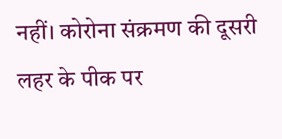नहीं। कोरोना संक्रमण की दूसरी लहर के पीक पर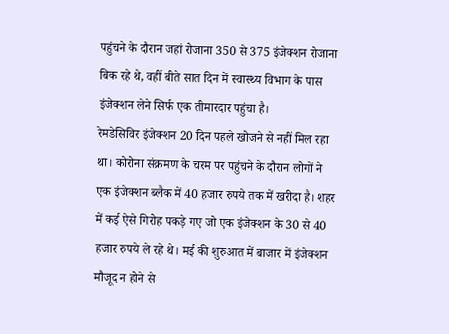पहुंचने के दौरान जहां रोजाना 350 से 375 इंजेक्शन रोजाना बिक रहे थे, वहीं बीते सात दिन में स्वास्थ्य विभाग के पास इंजेक्शन लेने सिर्फ एक तीमारदार पहुंचा है।
रेमडेसिविर इंजेक्शन 20 दिन पहले खोजने से नहीं मिल रहा था। कोरोना संक्रमण के चरम पर पहुंचने के दौरान लोगों ने एक इंजेक्शन ब्लैक में 40 हजार रुपये तक में खरीदा है। शहर में कई ऐसे गिरोह पकड़े गए जो एक इंजेक्शन के 30 से 40 हजार रुपये ले रहे थे। मई की शुरुआत में बाजार में इंजेक्शन मौजूद न होने से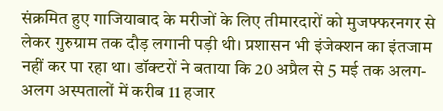संक्रमित हुए गाजियाबाद के मरीजों के लिए तीमारदारों को मुजफ्फरनगर से लेकर गुरुग्राम तक दौड़ लगानी पड़ी थी। प्रशासन भी इंजेक्शन का इंतजाम नहीं कर पा रहा था। डॉक्टरों ने बताया कि 20 अप्रैल से 5 मई तक अलग-अलग अस्पतालों में करीब 11 हजार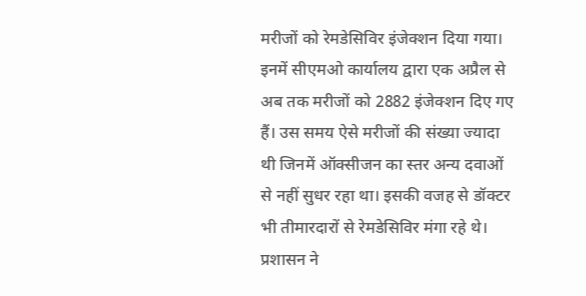मरीजों को रेमडेसिविर इंजेक्शन दिया गया। इनमें सीएमओ कार्यालय द्वारा एक अप्रैल से अब तक मरीजों को 2882 इंजेक्शन दिए गए हैं। उस समय ऐसे मरीजों की संख्या ज्यादा थी जिनमें ऑक्सीजन का स्तर अन्य दवाओं से नहीं सुधर रहा था। इसकी वजह से डॉक्टर भी तीमारदारों से रेमडेसिविर मंगा रहे थे। प्रशासन ने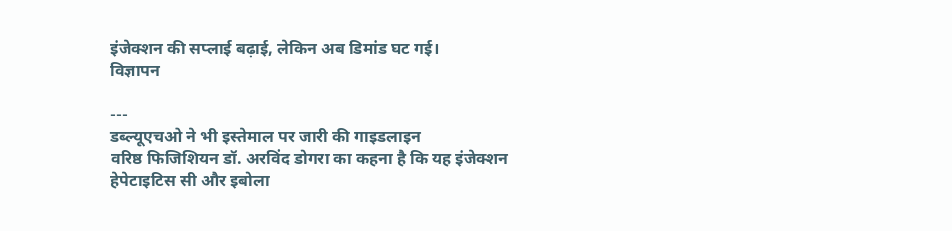इंजेक्शन की सप्लाई बढ़ाई, लेकिन अब डिमांड घट गई।
विज्ञापन

---
डब्ल्यूएचओ ने भी इस्तेमाल पर जारी की गाइडलाइन
वरिष्ठ फिजिशियन डॉ. अरविंद डोगरा का कहना है कि यह इंजेक्शन हेपेटाइटिस सी और इबोला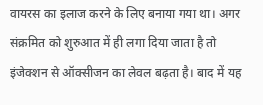वायरस का इलाज करने के लिए बनाया गया था। अगर संक्रमित को शुरुआत में ही लगा दिया जाता है तो इंजेक्शन से ऑक्सीजन का लेवल बढ़ता है। बाद में यह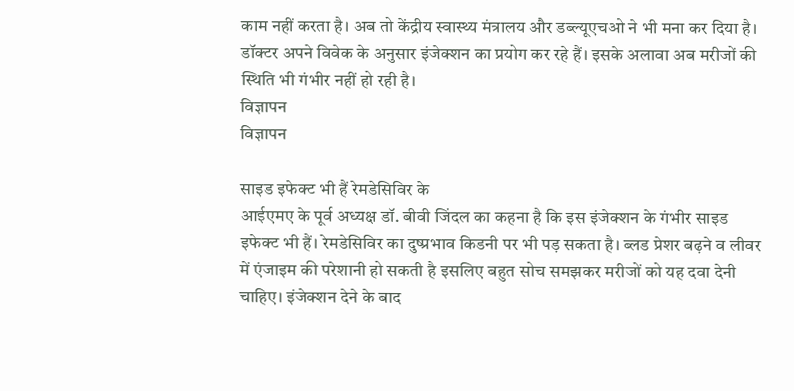काम नहीं करता है। अब तो केंद्रीय स्वास्थ्य मंत्रालय और डब्ल्यूएचओ ने भी मना कर दिया है। डॉक्टर अपने विवेक के अनुसार इंजेक्शन का प्रयोग कर रहे हैं। इसके अलावा अब मरीजों की स्थिति भी गंभीर नहीं हो रही है।
विज्ञापन
विज्ञापन

साइड इफेक्ट भी हैं रेमडेसिविर के
आईएमए के पूर्व अध्यक्ष डॉ. बीवी जिंदल का कहना है कि इस इंजेक्शन के गंभीर साइड इफेक्ट भी हैं। रेमडेसिविर का दुष्प्रभाव किडनी पर भी पड़ सकता है। ब्लड प्रेशर बढ़ने व लीवर में एंजाइम की परेशानी हो सकती है इसलिए बहुत सोच समझकर मरीजों को यह दवा देनी चाहिए। इंजेक्शन देने के बाद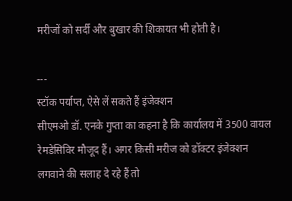मरीजों को सर्दी और बुखार की शिकायत भी होती है।

---
स्टॉक पर्याप्त, ऐसे लें सकते हैं इंजेक्शन
सीएमओ डॉ. एनके गुप्ता का कहना है कि कार्यालय में 3500 वायल रेमडेसिविर मौजूद हैं। अगर किसी मरीज को डॉक्टर इंजेक्शन लगवाने की सलाह दे रहे हैं तो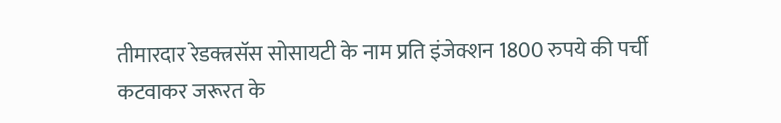तीमारदार रेडक्त्रसॅस सोसायटी के नाम प्रति इंजेक्शन 1800 रुपये की पर्ची कटवाकर जरूरत के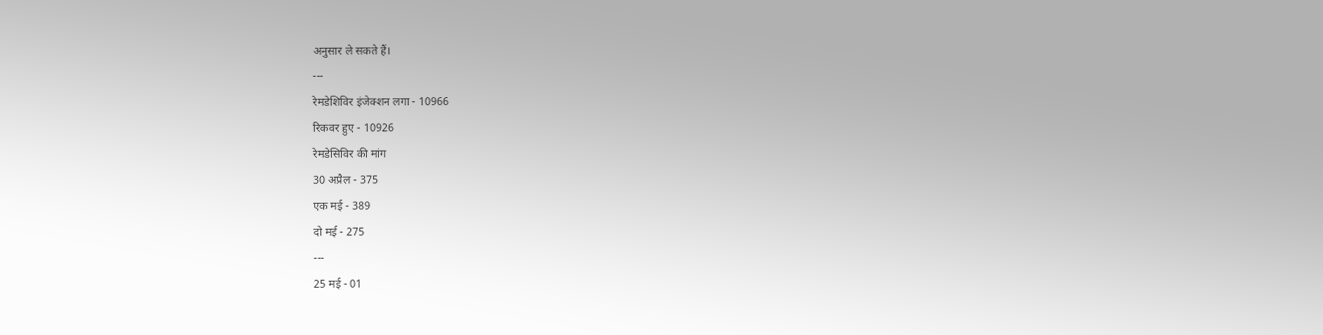अनुसार ले सकते हैं।
---
रेमडेशिविर इंजेक्शन लगा - 10966
रिकवर हुए - 10926
रेमडेसिविर की मांग
30 अप्रैल - 375
एक मई - 389
दो मई - 275
---
25 मई - 01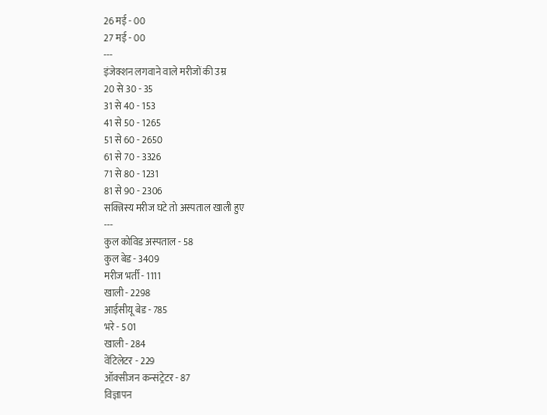26 मई - 00
27 मई - 00
---
इंजेक्शन लगवाने वाले मरीजों की उम्र
20 से 30 - 35
31 से 40 - 153
41 से 50 - 1265
51 से 60 - 2650
61 से 70 - 3326
71 से 80 - 1231
81 से 90 - 2306
सक्त्रिस्य मरीज घटे तो अस्पताल खाली हुए
---
कुल कोविड अस्पताल - 58
कुल बेड - 3409
मरीज भर्ती - 1111
खाली - 2298
आईसीयू बेड - 785
भरे - 501
खाली - 284
वेंटिलेटर - 229
ऑक्सीजन कन्संट्रेटर - 87
विज्ञापन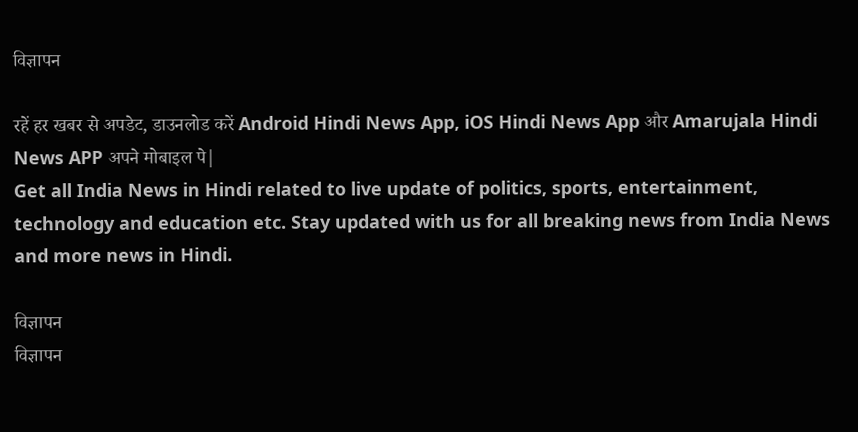विज्ञापन

रहें हर खबर से अपडेट, डाउनलोड करें Android Hindi News App, iOS Hindi News App और Amarujala Hindi News APP अपने मोबाइल पे|
Get all India News in Hindi related to live update of politics, sports, entertainment, technology and education etc. Stay updated with us for all breaking news from India News and more news in Hindi.

विज्ञापन
विज्ञापन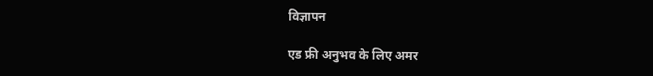विज्ञापन

एड फ्री अनुभव के लिए अमर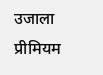उजाला प्रीमियम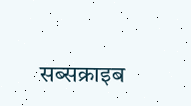सब्सक्राइब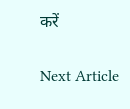करें

Next Article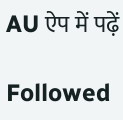AU ऐप में पढ़ें

Followed